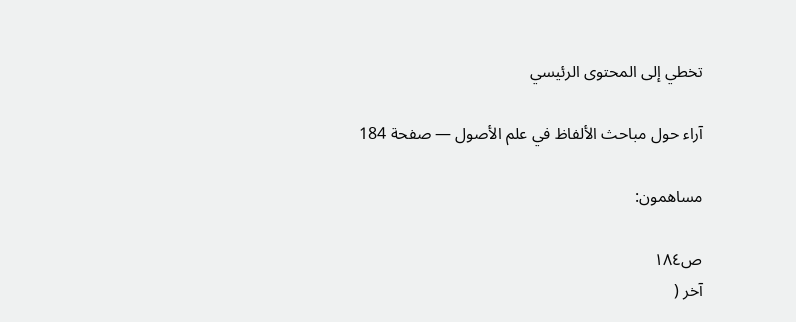تخطي إلى المحتوى الرئيسي

آراء حول مباحث الألفاظ في علم الأصول — صفحة 184

مساهمون:

ص١٨٤
آخر (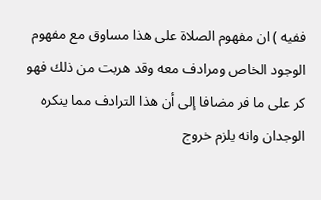ففيه ) ان مفهوم الصلاة على هذا مساوق مع مفهوم الوجود الخاص ومرادف معه وقد هربت من ذلك فهو كر على ما فر مضافا إلى أن هذا الترادف مما ينكره الوجدان وانه يلزم خروج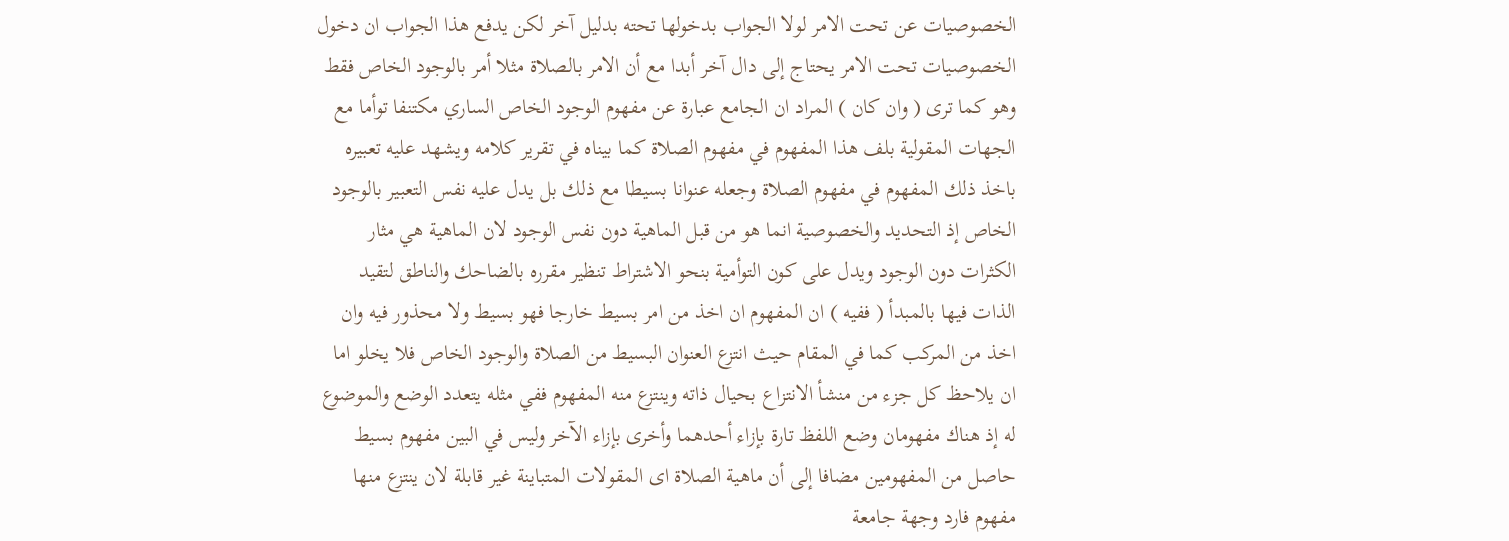الخصوصيات عن تحت الامر لولا الجواب بدخولها تحته بدليل آخر لكن يدفع هذا الجواب ان دخول الخصوصيات تحت الامر يحتاج إلى دال آخر أبدا مع أن الامر بالصلاة مثلا أمر بالوجود الخاص فقط وهو كما ترى ( وان كان ) المراد ان الجامع عبارة عن مفهوم الوجود الخاص الساري مكتنفا توأما مع الجهات المقولية بلف هذا المفهوم في مفهوم الصلاة كما بيناه في تقرير كلامه ويشهد عليه تعبيره باخذ ذلك المفهوم في مفهوم الصلاة وجعله عنوانا بسيطا مع ذلك بل يدل عليه نفس التعبير بالوجود الخاص إذ التحديد والخصوصية انما هو من قبل الماهية دون نفس الوجود لان الماهية هي مثار الكثرات دون الوجود ويدل على كون التوأمية بنحو الاشتراط تنظير مقرره بالضاحك والناطق لتقيد الذات فيها بالمبدأ ( ففيه ) ان المفهوم ان اخذ من امر بسيط خارجا فهو بسيط ولا محذور فيه وان اخذ من المركب كما في المقام حيث انتزع العنوان البسيط من الصلاة والوجود الخاص فلا يخلو اما ان يلاحظ كل جزء من منشأ الانتزاع بحيال ذاته وينتزع منه المفهوم ففي مثله يتعدد الوضع والموضوع له إذ هناك مفهومان وضع اللفظ تارة بإزاء أحدهما وأخرى بإزاء الآخر وليس في البين مفهوم بسيط حاصل من المفهومين مضافا إلى أن ماهية الصلاة اى المقولات المتباينة غير قابلة لان ينتزع منها مفهوم فارد وجهة جامعة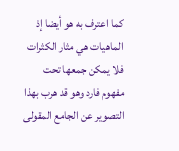كما اعترف به هو أيضا إذ الماهيات هي مثار الكثرات فلا يمكن جمعها تحت مفهوم فارد وهو قد هرب بهذا التصوير عن الجامع المقولى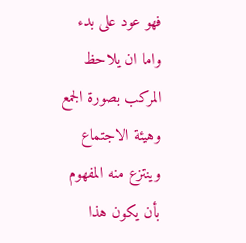فهو عود على بدء واما ان يلاحظ المركب بصورة الجمع وهيئة الاجتماع وينتزع منه المفهوم بأن يكون هذا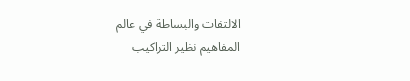الالتفات والبساطة في عالم المفاهيم نظير التراكيب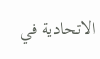الاتحادية في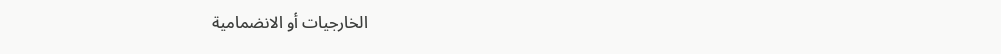الخارجيات أو الانضمامية